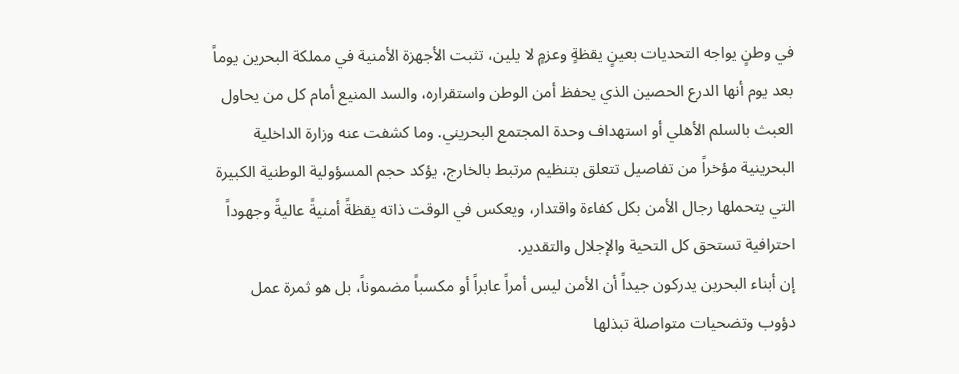في وطنٍ يواجه التحديات بعينٍ يقظةٍ وعزمٍ لا يلين، تثبت الأجهزة الأمنية في مملكة البحرين يوماً بعد يوم أنها الدرع الحصين الذي يحفظ أمن الوطن واستقراره، والسد المنيع أمام كل من يحاول العبث بالسلم الأهلي أو استهداف وحدة المجتمع البحريني. وما كشفت عنه وزارة الداخلية البحرينية مؤخراً من تفاصيل تتعلق بتنظيم مرتبط بالخارج، يؤكد حجم المسؤولية الوطنية الكبيرة التي يتحملها رجال الأمن بكل كفاءة واقتدار، ويعكس في الوقت ذاته يقظةً أمنيةً عاليةً وجهوداً احترافية تستحق كل التحية والإجلال والتقدير.
إن أبناء البحرين يدركون جيداً أن الأمن ليس أمراً عابراً أو مكسباً مضموناً، بل هو ثمرة عمل دؤوب وتضحيات متواصلة تبذلها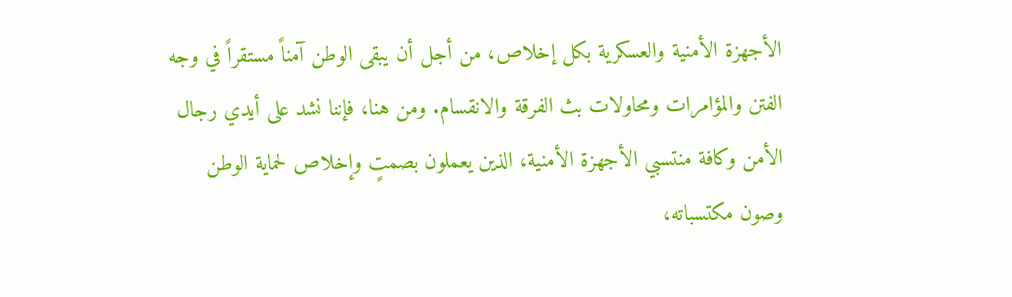الأجهزة الأمنية والعسكرية بكل إخلاص، من أجل أن يبقى الوطن آمناً مستقراً في وجه الفتن والمؤامرات ومحاولات بث الفرقة والانقسام. ومن هنا، فإننا نشد على أيدي رجال الأمن وكافة منتسبي الأجهزة الأمنية، الذين يعملون بصمتٍ وإخلاص لحماية الوطن وصون مكتسباته،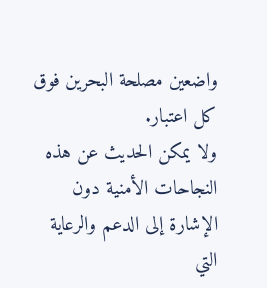واضعين مصلحة البحرين فوق كل اعتبار.
ولا يمكن الحديث عن هذه النجاحات الأمنية دون الإشارة إلى الدعم والرعاية التي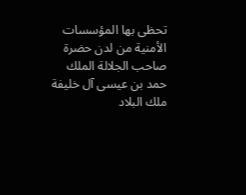تحظى بها المؤسسات الأمنية من لدن حضرة صاحب الجلالة الملك حمد بن عيسى آل خليفة ملك البلاد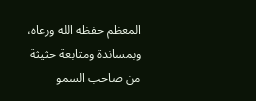المعظم حفظه الله ورعاه، وبمساندة ومتابعة حثيثة من صاحب السمو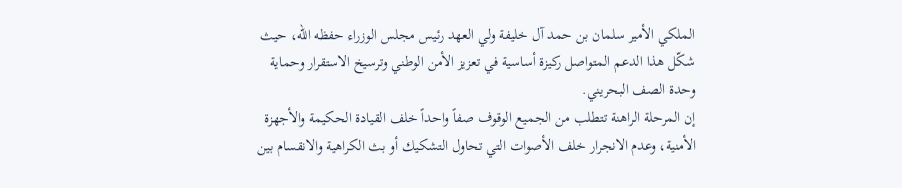الملكي الأمير سلمان بن حمد آل خليفة ولي العهد رئيس مجلس الوزراء حفظه الله، حيث شكّل هذا الدعم المتواصل ركيزة أساسية في تعزيز الأمن الوطني وترسيخ الاستقرار وحماية وحدة الصف البحريني.
إن المرحلة الراهنة تتطلب من الجميع الوقوف صفاً واحداً خلف القيادة الحكيمة والأجهزة الأمنية، وعدم الانجرار خلف الأصوات التي تحاول التشكيك أو بث الكراهية والانقسام بين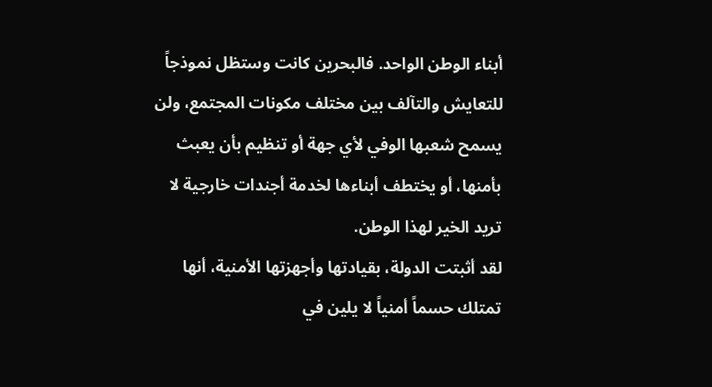أبناء الوطن الواحد. فالبحرين كانت وستظل نموذجاً للتعايش والتآلف بين مختلف مكونات المجتمع، ولن يسمح شعبها الوفي لأي جهة أو تنظيم بأن يعبث بأمنها، أو يختطف أبناءها لخدمة أجندات خارجية لا تريد الخير لهذا الوطن.
لقد أثبتت الدولة، بقيادتها وأجهزتها الأمنية، أنها تمتلك حسماً أمنياً لا يلين في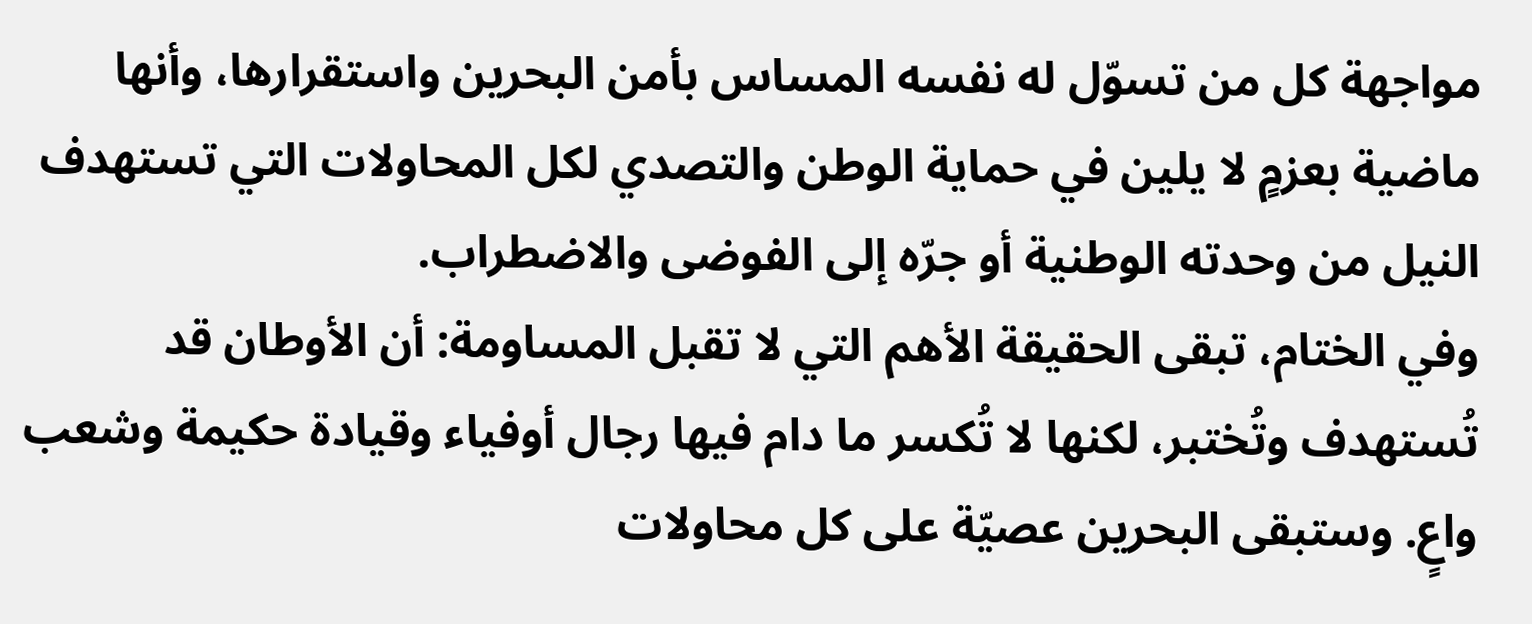مواجهة كل من تسوّل له نفسه المساس بأمن البحرين واستقرارها، وأنها ماضية بعزمٍ لا يلين في حماية الوطن والتصدي لكل المحاولات التي تستهدف النيل من وحدته الوطنية أو جرّه إلى الفوضى والاضطراب.
وفي الختام، تبقى الحقيقة الأهم التي لا تقبل المساومة: أن الأوطان قد تُستهدف وتُختبر، لكنها لا تُكسر ما دام فيها رجال أوفياء وقيادة حكيمة وشعب واعٍ. وستبقى البحرين عصيّة على كل محاولات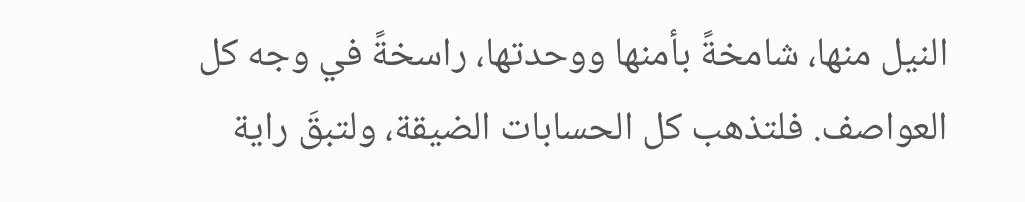النيل منها، شامخةً بأمنها ووحدتها، راسخةً في وجه كل العواصف. فلتذهب كل الحسابات الضيقة، ولتبقَ راية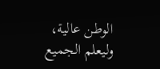الوطن عالية، وليعلم الجميع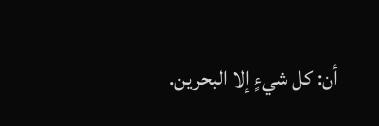أن: كل شيءٍ إلا البحرين.